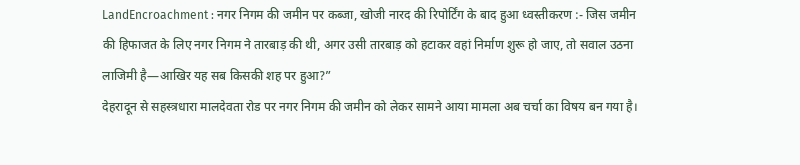LandEncroachment : नगर निगम की जमीन पर कब्जा, खोजी नारद की रिपोर्टिंग के बाद हुआ ध्वस्तीकरण :- जिस जमीन की हिफाजत के लिए नगर निगम ने तारबाड़ की थी, अगर उसी तारबाड़ को हटाकर वहां निर्माण शुरू हो जाए, तो सवाल उठना लाजिमी है—आखिर यह सब किसकी शह पर हुआ?”
देहरादून से सहस्त्रधारा मालदेवता रोड पर नगर निगम की जमीन को लेकर सामने आया मामला अब चर्चा का विषय बन गया है।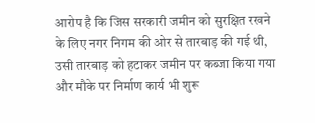आरोप है कि जिस सरकारी जमीन को सुरक्षित रखने के लिए नगर निगम की ओर से तारबाड़ की गई थी, उसी तारबाड़ को हटाकर जमीन पर कब्जा किया गया और मौके पर निर्माण कार्य भी शुरू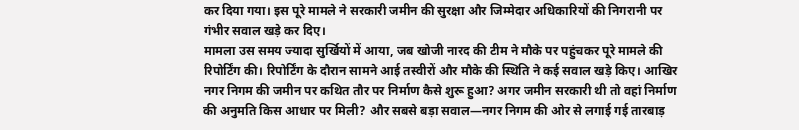कर दिया गया। इस पूरे मामले ने सरकारी जमीन की सुरक्षा और जिम्मेदार अधिकारियों की निगरानी पर गंभीर सवाल खड़े कर दिए।
मामला उस समय ज्यादा सुर्खियों में आया, जब खोजी नारद की टीम ने मौके पर पहुंचकर पूरे मामले की रिपोर्टिंग की। रिपोर्टिंग के दौरान सामने आई तस्वीरों और मौके की स्थिति ने कई सवाल खड़े किए। आखिर नगर निगम की जमीन पर कथित तौर पर निर्माण कैसे शुरू हुआ? अगर जमीन सरकारी थी तो वहां निर्माण की अनुमति किस आधार पर मिली? और सबसे बड़ा सवाल—नगर निगम की ओर से लगाई गई तारबाड़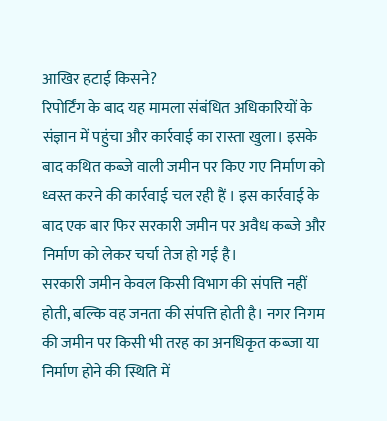आखिर हटाई किसने?
रिपोर्टिंग के बाद यह मामला संबंधित अधिकारियों के संज्ञान में पहुंचा और कार्रवाई का रास्ता खुला। इसके बाद कथित कब्जे वाली जमीन पर किए गए निर्माण को ध्वस्त करने की कार्रवाई चल रही हैं । इस कार्रवाई के बाद एक बार फिर सरकारी जमीन पर अवैध कब्जे और निर्माण को लेकर चर्चा तेज हो गई है।
सरकारी जमीन केवल किसी विभाग की संपत्ति नहीं होती, बल्कि वह जनता की संपत्ति होती है। नगर निगम की जमीन पर किसी भी तरह का अनधिकृत कब्जा या निर्माण होने की स्थिति में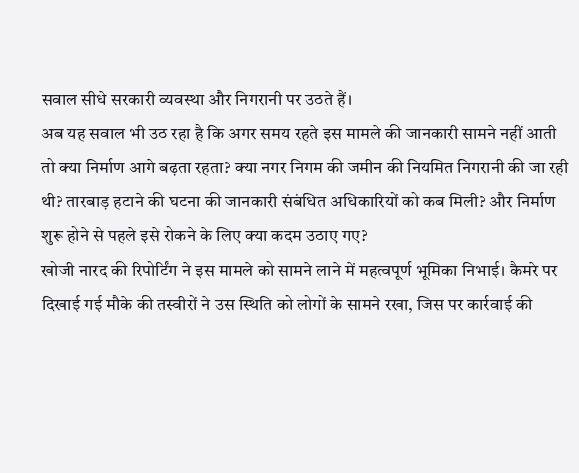सवाल सीधे सरकारी व्यवस्था और निगरानी पर उठते हैं।
अब यह सवाल भी उठ रहा है कि अगर समय रहते इस मामले की जानकारी सामने नहीं आती तो क्या निर्माण आगे बढ़ता रहता? क्या नगर निगम की जमीन की नियमित निगरानी की जा रही थी? तारबाड़ हटाने की घटना की जानकारी संबंधित अधिकारियों को कब मिली? और निर्माण शुरू होने से पहले इसे रोकने के लिए क्या कदम उठाए गए?
खोजी नारद की रिपोर्टिंग ने इस मामले को सामने लाने में महत्वपूर्ण भूमिका निभाई। कैमरे पर दिखाई गई मौके की तस्वीरों ने उस स्थिति को लोगों के सामने रखा, जिस पर कार्रवाई की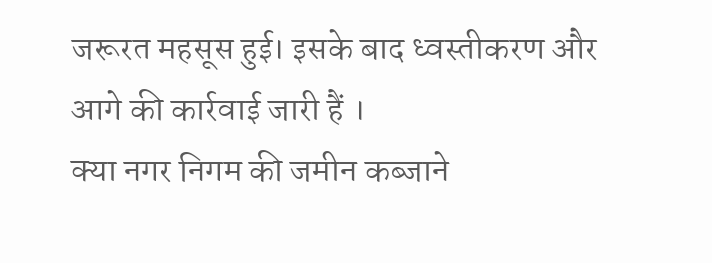जरूरत महसूस हुई। इसके बाद ध्वस्तीकरण और आगे की कार्रवाई जारी हैं ।
क्या नगर निगम की जमीन कब्जाने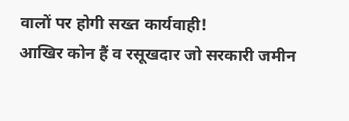वालों पर होगी सख्त कार्यवाही!
आखिर कोन हैं व रसूखदार जो सरकारी जमीन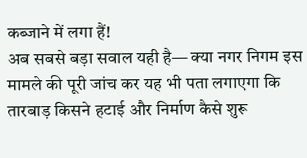कब्जाने में लगा हैं!
अब सबसे बड़ा सवाल यही है— क्या नगर निगम इस मामले की पूरी जांच कर यह भी पता लगाएगा कि तारबाड़ किसने हटाई और निर्माण कैसे शुरू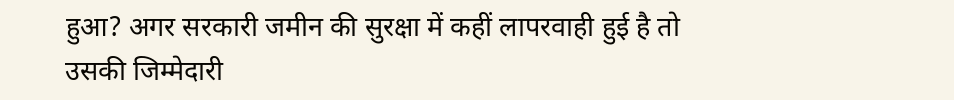हुआ? अगर सरकारी जमीन की सुरक्षा में कहीं लापरवाही हुई है तो उसकी जिम्मेदारी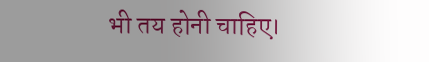भी तय होनी चाहिए।